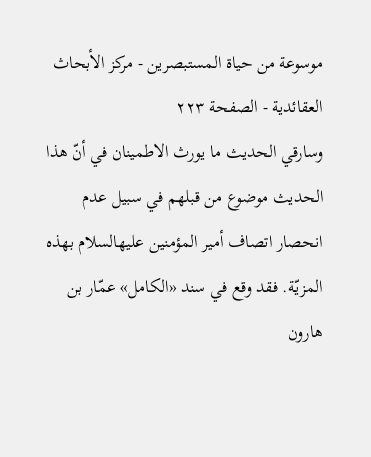موسوعة من حياة المستبصرين - مركز الأبحاث العقائدية - الصفحة ٢٢٣
وسارقي الحديث ما يورث الاطمينان في أنّ هذا الحديث موضوع من قبلهم في سبيل عدم انحصار اتصاف أمير المؤمنين عليهالسلام بهذه المزيّة. فقد وقع في سند «الكامل» عمّار بن هارون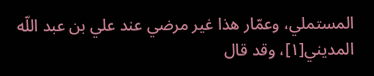المستملي، وعمّار هذا غير مرضي عند علي بن عبد اللّه المديني[١]، وقد قال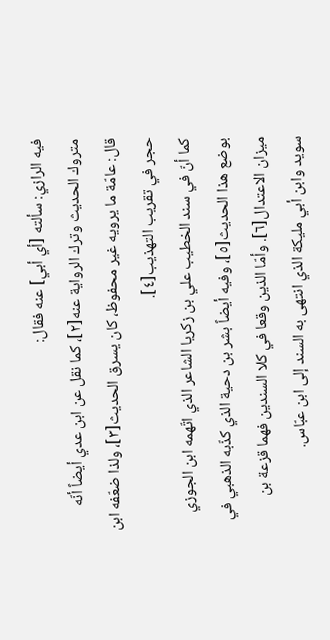فيه الرازي: سألته [أي أبي] عنه فقال:
متروك الحديث وترك الرواية عنه[٢]، كما نقل عن ابن عدي أيضاً أنّه قال: عامّة ما يرويه غير محفوظ، كان يسرق الحديث[٣]، ولذا ضعّفه ابن حجر في تقريب التهذيب[٤].
كما أنّ في سند الخطيب علي بن زكريا الشاعر الذي اتّهمه ابن الجوزي بوضع هذا الحديث[٥]، وفيه أيضاً بشر بن دحية الذي كذّبه الذهبي في ميزان الاعتدال[٦]. وأمّا الذين وقعا في كلا السندين فهما قزعة بن سويد وابن أبي مليكة الذي انتهى به السند إلى ابن عبّاس.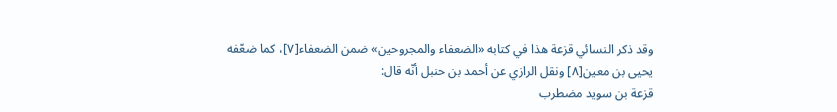وقد ذكر النسائي قزعة هذا في كتابه «الضعفاء والمجروحين» ضمن الضعفاء[٧]، كما ضعّفه يحيى بن معين[٨] ونقل الرازي عن أحمد بن حنبل أنّه قال:
قزعة بن سويد مضطرب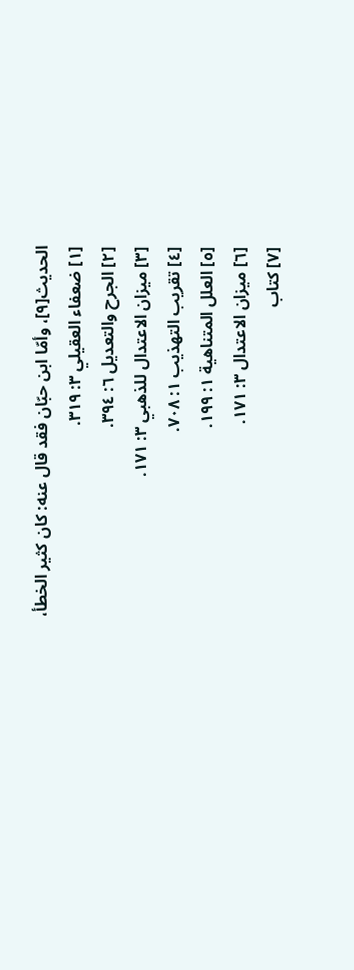الحديث[٩]، وأمّا ابن حبّان فقد قال عنه: كان كثير الخطأ،
[١] ضعفاء العقيلي ٣: ٣١٩.
[٢] الجرح والتعديل ٦: ٣٩٤.
[٣] ميزان الاعتدال للذهبي ٣: ١٧١.
[٤] تقريب التهذيب ١: ٧٠٨.
[٥] العلل المتناهية ١: ١٩٩.
[٦] ميزان الاعتدال ٣: ١٧١.
[٧] كتاب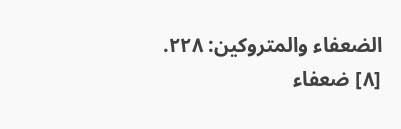الضعفاء والمتروكين: ٢٢٨.
[٨] ضعفاء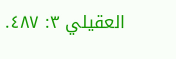العقيلي ٣: ٤٨٧.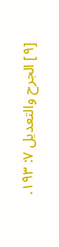[٩] الجرح والتعديل ٧: ١٩٣.